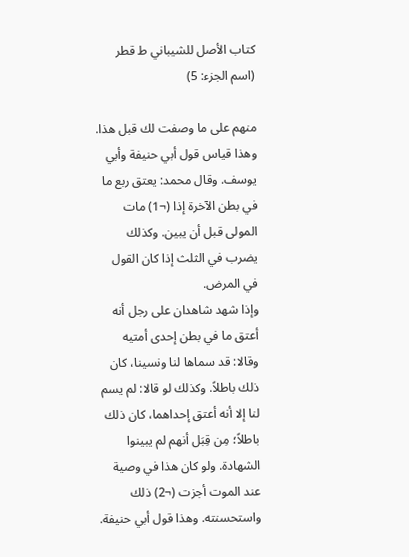كتاب الأصل للشيباني ط قطر (اسم الجزء: 5)

منهم على ما وصفت لك قبل هذا. وهذا قياس قول أبي حنيفة وأبي يوسف. وقال محمد: يعتق ربع ما في بطن الآخرة إذا (¬1) مات المولى قبل أن يبين. وكذلك يضرب في الثلث إذا كان القول في المرض.
وإذا شهد شاهدان على رجل أنه أعتق ما في بطن إحدى أمتيه وقالا: قد سماها لنا ونسينا، كان ذلك باطلاً. وكذلك لو قالا: لم يسم لنا إلا أنه أعتق إحداهما، كان ذلك باطلاً؛ مِن قِبَل أنهم لم يبينوا الشهادة. ولو كان هذا في وصية عند الموت أجزت (¬2) ذلك واستحسنته. وهذا قول أبي حنيفة.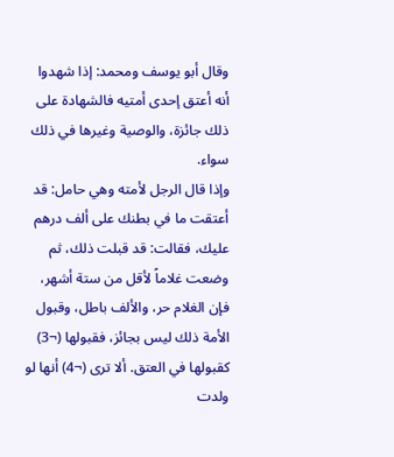وقال أبو يوسف ومحمد: إذا شهدوا أنه أعتق إحدى أمتيه فالشهادة على ذلك جائزة، والوصية وغيرها في ذلك سواء.
وإذا قال الرجل لأمته وهي حامل: قد أعتقت ما في بطنك على ألف درهم عليك، فقالت: قد قبلت ذلك، ثم وضعت غلاماً لأقل من ستة أشهر، فإن الغلام حر، والألف باطل، وقبول الأمة ذلك ليس بجائز، فقبولها (¬3) كقبولها في العتق. ألا ترى (¬4) أنها لو ولدت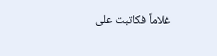غلاماً فكاتبت على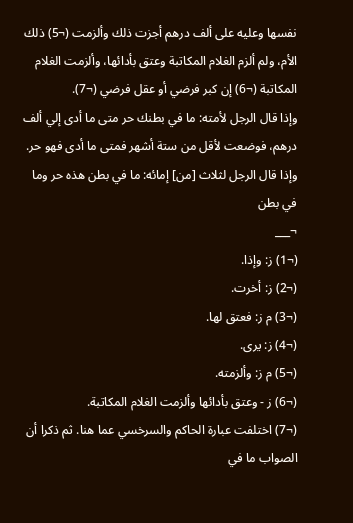نفسها وعليه على ألف درهم أجزت ذلك وألزمت (¬5) ذلك الأم، ولم ألزم الغلام المكاتبة وعتق بأدائها، وألزمت الغلام المكاتبة (¬6) إن كبر فرضي أو عقل فرضي (¬7).
وإذا قال الرجل لأمته: ما في بطنك حر متى ما أدى إلي ألف درهم، فوضعت لأقل من ستة أشهر فمتى ما أدى فهو حر.
وإذا قال الرجل لثلاث [من] إمائه: ما في بطن هذه حر وما في بطن
¬___
(¬1) ز: وإذا.
(¬2) ز: أخرت.
(¬3) م ز: فعتق لها.
(¬4) ز: يرى.
(¬5) م ز: وألزمته.
(¬6) ز - وعتق بأدائها وألزمت الغلام المكاتبة.
(¬7) اختلفت عبارة الحاكم والسرخسي عما هنا. ثم ذكرا أن الصواب ما في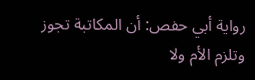رواية أبي حفص: أن المكاتبة تجوز وتلزم الأم ولا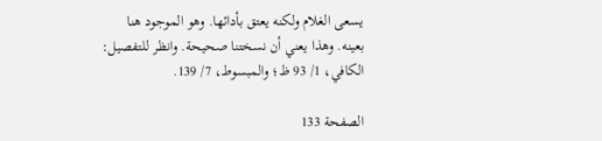يسعى الغلام ولكنه يعتق بأدائها. وهو الموجود هنا بعينه. وهذا يعني أن نسختنا صحيحة. وانظر للتفصيل: الكافي، 1/ 93 ظ؛ والمبسوط، 7/ 139.

الصفحة 133